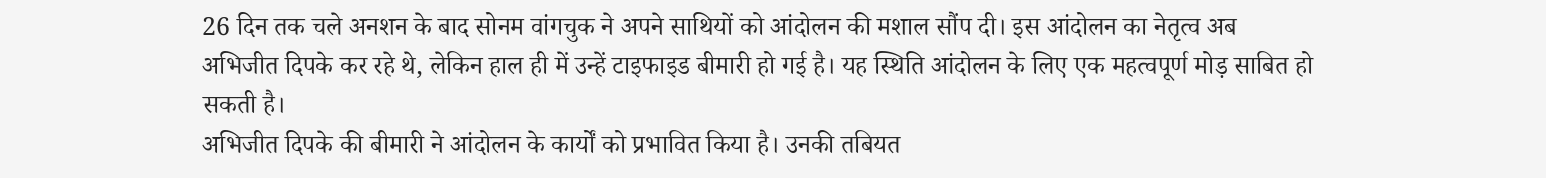26 दिन तक चले अनशन के बाद सोनम वांगचुक ने अपने साथियों को आंदोलन की मशाल सौंप दी। इस आंदोलन का नेतृत्व अब अभिजीत दिपके कर रहे थे, लेकिन हाल ही में उन्हें टाइफाइड बीमारी हो गई है। यह स्थिति आंदोलन के लिए एक महत्वपूर्ण मोड़ साबित हो सकती है।
अभिजीत दिपके की बीमारी ने आंदोलन के कार्यों को प्रभावित किया है। उनकी तबियत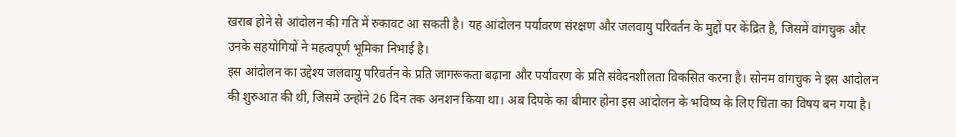खराब होने से आंदोलन की गति में रुकावट आ सकती है। यह आंदोलन पर्यावरण संरक्षण और जलवायु परिवर्तन के मुद्दों पर केंद्रित है, जिसमें वांगचुक और उनके सहयोगियों ने महत्वपूर्ण भूमिका निभाई है।
इस आंदोलन का उद्देश्य जलवायु परिवर्तन के प्रति जागरूकता बढ़ाना और पर्यावरण के प्रति संवेदनशीलता विकसित करना है। सोनम वांगचुक ने इस आंदोलन की शुरुआत की थी, जिसमें उन्होंने 26 दिन तक अनशन किया था। अब दिपके का बीमार होना इस आंदोलन के भविष्य के लिए चिंता का विषय बन गया है।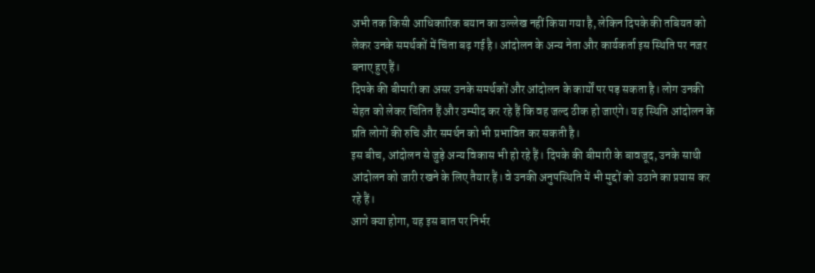अभी तक किसी आधिकारिक बयान का उल्लेख नहीं किया गया है, लेकिन दिपके की तबियत को लेकर उनके समर्थकों में चिंता बढ़ गई है। आंदोलन के अन्य नेता और कार्यकर्ता इस स्थिति पर नजर बनाए हुए हैं।
दिपके की बीमारी का असर उनके समर्थकों और आंदोलन के कार्यों पर पड़ सकता है। लोग उनकी सेहत को लेकर चिंतित हैं और उम्मीद कर रहे हैं कि वह जल्द ठीक हो जाएंगे। यह स्थिति आंदोलन के प्रति लोगों की रुचि और समर्थन को भी प्रभावित कर सकती है।
इस बीच, आंदोलन से जुड़े अन्य विकास भी हो रहे हैं। दिपके की बीमारी के बावजूद, उनके साथी आंदोलन को जारी रखने के लिए तैयार हैं। वे उनकी अनुपस्थिति में भी मुद्दों को उठाने का प्रयास कर रहे हैं।
आगे क्या होगा, यह इस बात पर निर्भर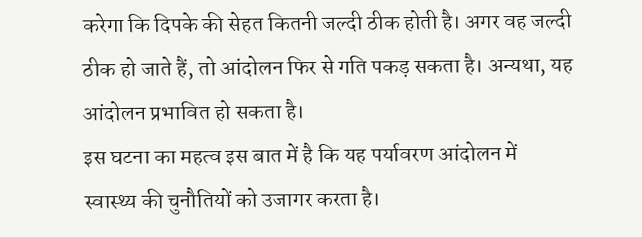करेगा कि दिपके की सेहत कितनी जल्दी ठीक होती है। अगर वह जल्दी ठीक हो जाते हैं, तो आंदोलन फिर से गति पकड़ सकता है। अन्यथा, यह आंदोलन प्रभावित हो सकता है।
इस घटना का महत्व इस बात में है कि यह पर्यावरण आंदोलन में स्वास्थ्य की चुनौतियों को उजागर करता है।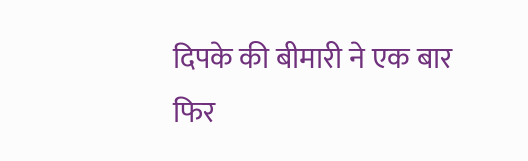दिपके की बीमारी ने एक बार फिर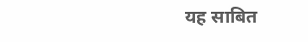यह साबित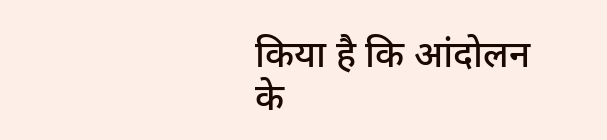किया है कि आंदोलन के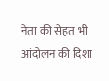नेता की सेहत भी आंदोलन की दिशा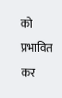को प्रभावित कर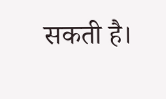सकती है।